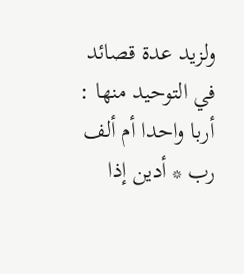ولزيد عدة قصائد في التوحيد منها :
أربا واحدا أم ألف رب * أدين إذا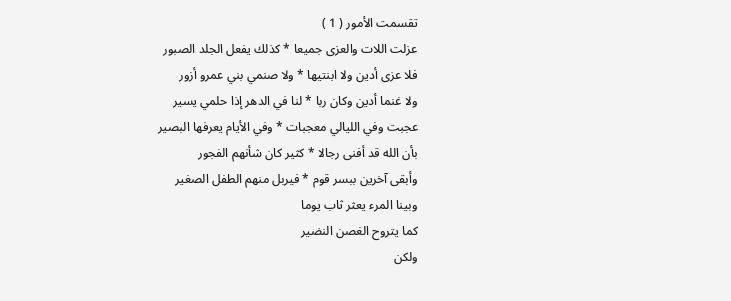تقسمت الأمور ( 1 )
عزلت اللات والعزى جميعا * كذلك يفعل الجلد الصبور
فلا عزى أدين ولا ابنتيها * ولا صنمي بني عمرو أزور
ولا غنما أدين وكان ربا * لنا في الدهر إذا حلمي يسير
عجبت وفي الليالي معجبات * وفي الأيام يعرفها البصير
بأن الله قد أفنى رجالا * كثير كان شأنهم الفجور
وأبقى آخرين ببسر قوم * فيربل منهم الطفل الصغير
وبينا المرء يعثر ثاب يوما
كما يتروح الغصن النضير
ولكن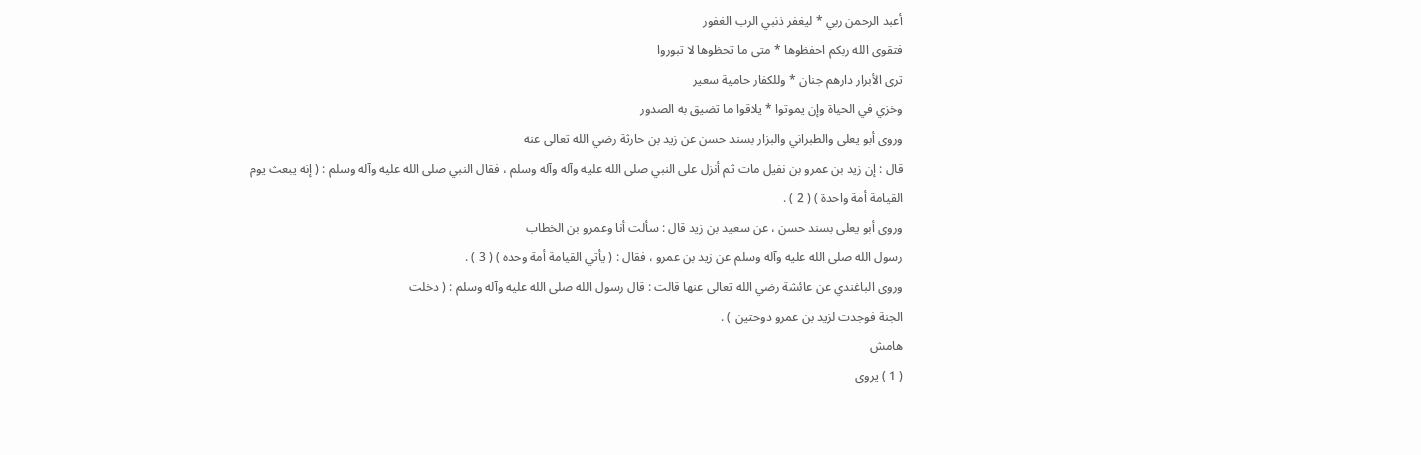أعبد الرحمن ربي * ليغفر ذنبي الرب الغفور
فتقوى الله ربكم احفظوها * متى ما تحظوها لا تبوروا
ترى الأبرار دارهم جنان * وللكفار حامية سعير
وخزي في الحياة وإن يموتوا * يلاقوا ما تضيق به الصدور
وروى أبو يعلى والطبراني والبزار بسند حسن عن زيد بن حارثة رضي الله تعالى عنه
قال : إن زيد بن عمرو بن نفيل مات ثم أنزل على النبي صلى الله عليه وآله وآله وسلم ، فقال النبي صلى الله عليه وآله وسلم : ( إنه يبعث يوم
القيامة أمة واحدة ) ( 2 ) .
وروى أبو يعلى بسند حسن ، عن سعيد بن زيد قال : سألت أنا وعمرو بن الخطاب
رسول الله صلى الله عليه وآله وسلم عن زيد بن عمرو ، فقال : ( يأتي القيامة أمة وحده ) ( 3 ) .
وروى الباغندي عن عائشة رضي الله تعالى عنها قالت : قال رسول الله صلى الله عليه وآله وسلم : ( دخلت
الجنة فوجدت لزيد بن عمرو دوحتين ) .
هامش
( 1 ) يروى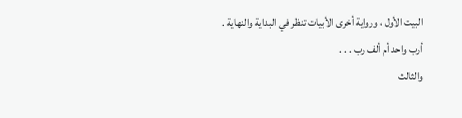البيت الأول ، ورواية أخرى الأبيات تنظر في البداية والنهاية .
أرب واحد أم ألف رب . . .
والثالث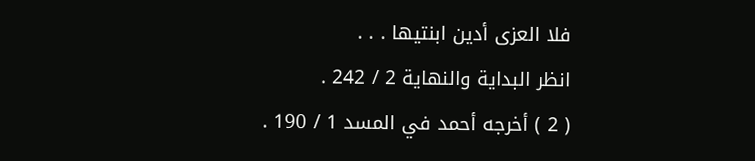فلا العزى أدين ابنتيها . . .
انظر البداية والنهاية 2 / 242 .
( 2 ) أخرجه أحمد في المسد 1 / 190 .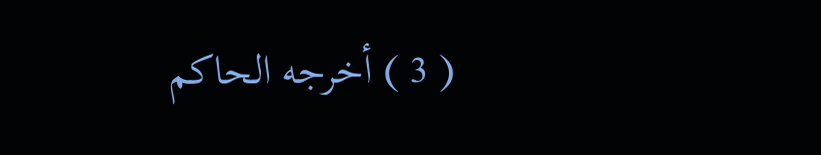( 3 ) أخرجه الحاكم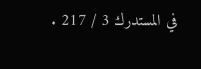في المستدرك 3 / 217 .